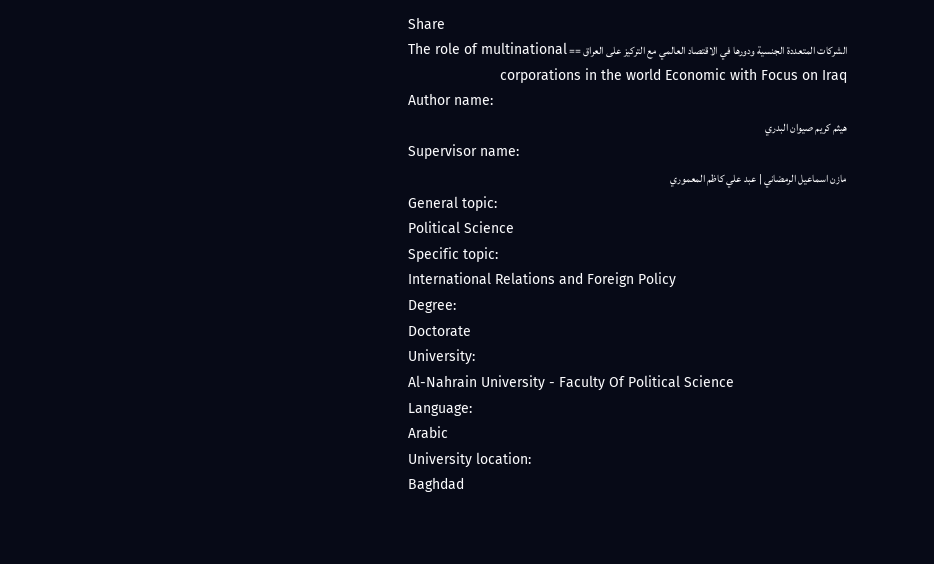Share
الشركات المتعددة الجنسية ودورها في الاقتصاد العالمي مع التركيز على العراق == The role of multinational corporations in the world Economic with Focus on Iraq
Author name:
هيثم كريم صيوان البدري
Supervisor name:
مازن اسماعيل الرمضاني | عبد علي كاظم المعموري
General topic:
Political Science
Specific topic:
International Relations and Foreign Policy
Degree:
Doctorate
University:
Al-Nahrain University - Faculty Of Political Science
Language:
Arabic
University location:
Baghdad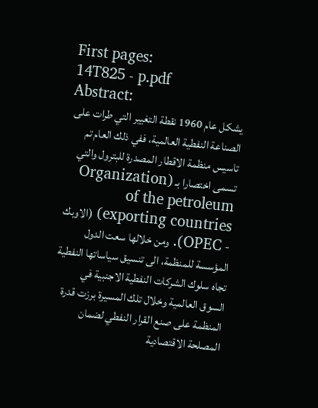First pages:
14T825 - p.pdf
Abstract:
يشكل عام 1960 نقطة التغيير التي طرات على الصناعة النفطية العالمية، ففي ذلك العام تم تاسيس منظمة الاقطار المصدرة للبترول والتي تسمى اختصارا بـ (Organization of the petroleum exporting countries) (الاوبك - OPEC). ومن خلالها سعت الدول المؤسسة للمنظمة، الى تنسيق سياساتها النفطية تجاه سلوك الشركات النفطية الاجنبية في السوق العالمية وخلال تلك المسيرة برزت قدرة المنظمة على صنع القرار النفطي لضمان المصلحة الاقتصادية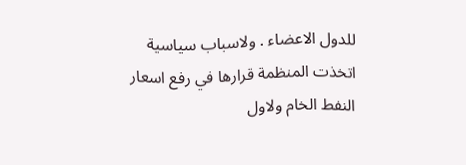للدول الاعضاء . ولاسباب سياسية اتخذت المنظمة قرارها في رفع اسعار النفط الخام ولاول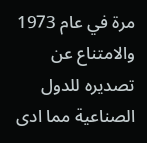مرة في عام 1973 والامتناع عن تصديره للدول الصناعية مما ادى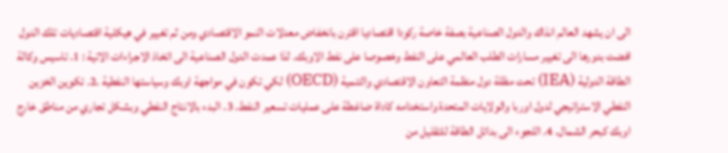الى ان يشهد العالم انذاك والدول الصناعية بصفة خاصة ركودا اقتصاديا اقترن بانخفاض معدلات النمو الاقتصادي ومن ثم تغيير في هيكلية اقتصاديات تلك الدول افضت بدورها الى تغيير مسارات الطلب العالمي على النفط وخصوصا على نفط الاوبك. لذا عمدت الدول الصناعية الى اتخاذ الاجراءات الاتية : 1. تاسيس وكالة الطاقة الدولية (IEA) تحت مظلة دول منظمة التعاون الاقتصادي والتنمية (OECD) لكي تكون في مواجهة اوبك وسياستها النفطية .2. تكوين الخزين النفطي الاستراتيجي لدول اوربا والولايات المتحدة واستخدامه كاداة ضاغطة على عمليات تسعير النفط. 3. البدء بالانتاج النفطي وبشكل تجاري من مناطق خارج اوبك كبحر الشمال. 4. اللجوء الى بدائل الطاقة للتقليل من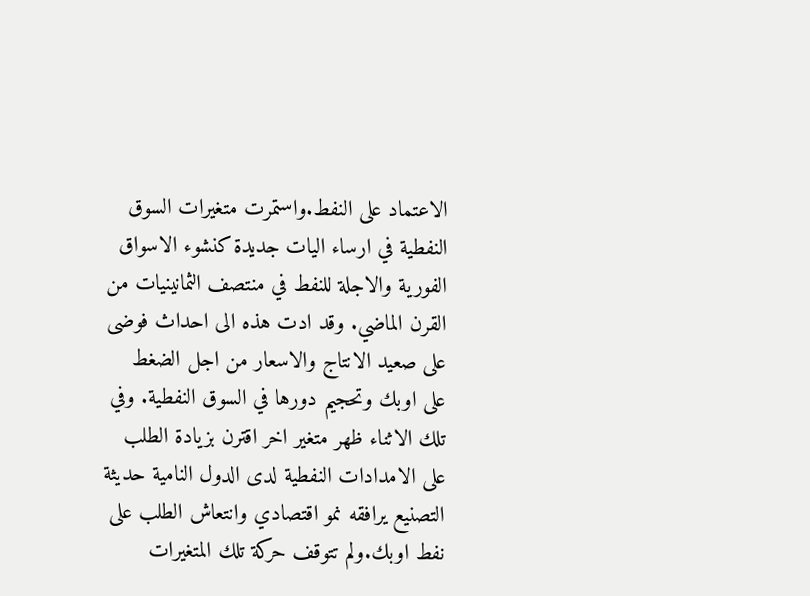الاعتماد على النفط.واستمرت متغيرات السوق النفطية في ارساء اليات جديدة كنشوء الاسواق الفورية والاجلة للنفط في منتصف الثمانينيات من القرن الماضي. وقد ادت هذه الى احداث فوضى على صعيد الانتاج والاسعار من اجل الضغط على اوبك وتحجيم دورها في السوق النفطية. وفي تلك الاثناء ظهر متغير اخر اقترن بزيادة الطلب على الامدادات النفطية لدى الدول النامية حديثة التصنيع يرافقه نمو اقتصادي وانتعاش الطلب على نفط اوبك.ولم تتوقف حركة تلك المتغيرات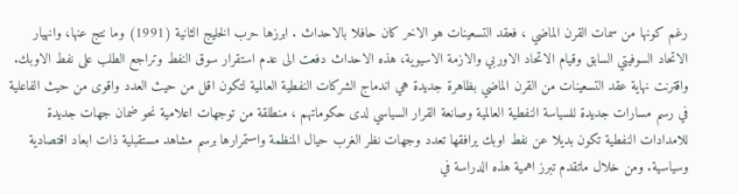رغم كونها من سمات القرن الماضي ، فعقد التسعينات هو الاخر كان حافلا بالاحداث . ابرزها حرب الخليج الثانية (1991) وما نتج عنها، وانهيار الاتحاد السوفيتي السابق وقيام الاتحاد الاوربي والازمة الاسيوية، هذه الاحداث دفعت الى عدم استقرار سوق النفط وتراجع الطلب على نفط الاوبك. واقترنت نهاية عقد التسعينات من القرن الماضي بظاهرة جديدة هي اندماج الشركات النفطية العالمية لتكون اقل من حيث العدد واقوى من حيث الفاعلية في رسم مسارات جديدة للسياسة النفطية العالمية وصانعة القرار السياسي لدى حكوماتهم ، منطلقة من توجهات اعلامية نحو ضمان جهات جديدة للامدادات النفطية تكون بديلا عن نفط اوبك يرافقها تعدد وجهات نظر الغرب حيال المنظمة واستمرارها برسم مشاهد مستقبلية ذات ابعاد اقتصادية وسياسية. ومن خلال ماتقدم تبرز اهمية هذه الدراسة في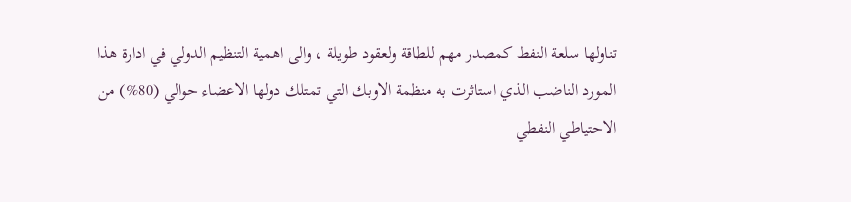تناولها سلعة النفط كمصدر مهم للطاقة ولعقود طويلة ، والى اهمية التنظيم الدولي في ادارة هذا المورد الناضب الذي استاثرت به منظمة الاوبك التي تمتلك دولها الاعضاء حوالي (80%) من الاحتياطي النفطي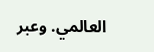العالمي. وعبر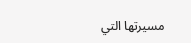مسيرتها التي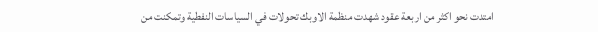امتدت نحو اكثر من اربعة عقود شهدت منظمة الاوبك تحولات في السياسات النفطية وتمكنت من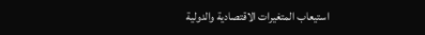استيعاب المتغيرات الاقتصادية والدولية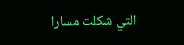التي شكلت مسارا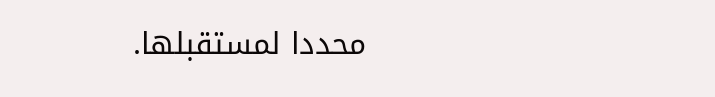محددا لمستقبلها.